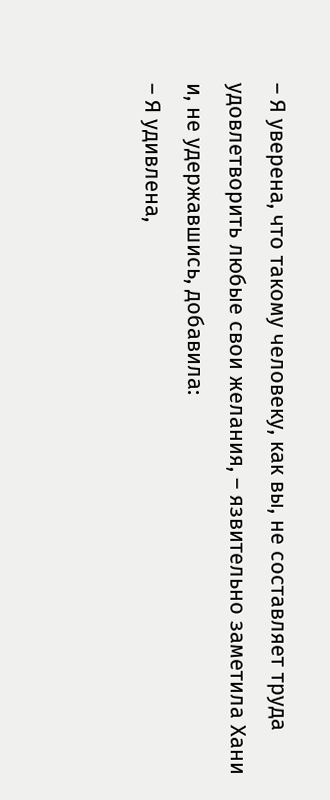– Я уверена, что такому человеку, как вы, не составляет труда удовлетворить любые свои желания, – язвительно заметила Хани и, не удержавшись, добавила:
– Я удивлена,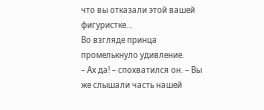что вы отказали этой вашей фигуристке…
Во взгляде принца промелькнуло удивление.
– Ах да! – спохватился он. – Вы же слышали часть нашей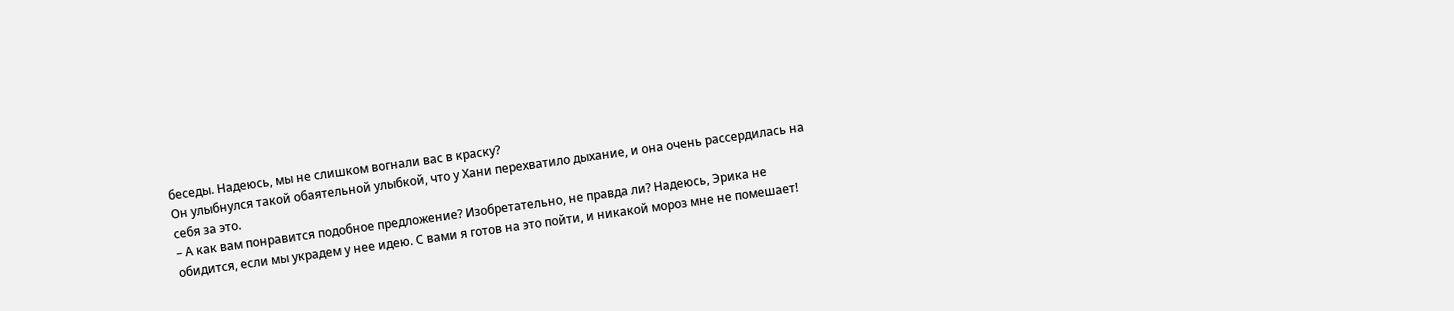беседы. Надеюсь, мы не слишком вогнали вас в краску?
Он улыбнулся такой обаятельной улыбкой, что у Хани перехватило дыхание, и она очень рассердилась на себя за это.
– А как вам понравится подобное предложение? Изобретательно, не правда ли? Надеюсь, Эрика не обидится, если мы украдем у нее идею. С вами я готов на это пойти, и никакой мороз мне не помешает!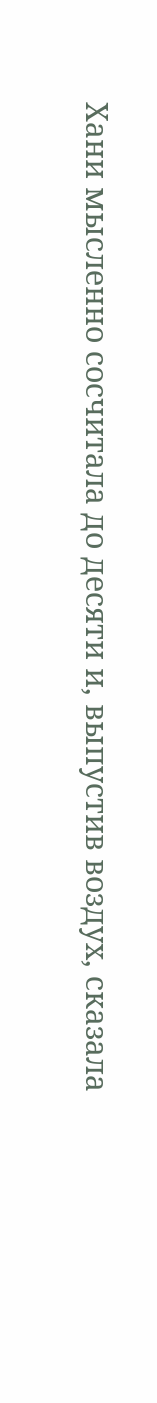Хани мысленно сосчитала до десяти и, выпустив воздух, сказала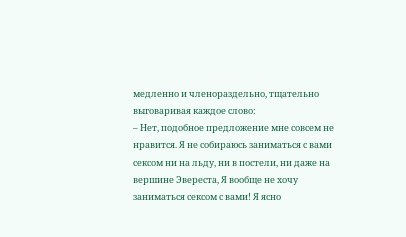медленно и членораздельно, тщательно выговаривая каждое слово:
– Нет, подобное предложение мне совсем не нравится. Я не собираюсь заниматься с вами сексом ни на льду, ни в постели, ни даже на вершине Эвереста, Я вообще не хочу заниматься сексом с вами! Я ясно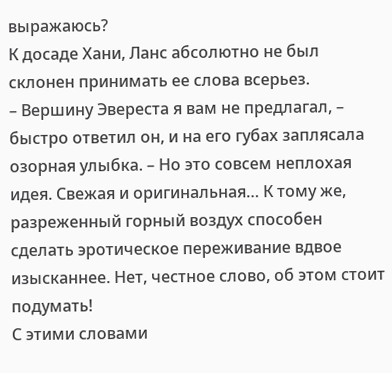выражаюсь?
К досаде Хани, Ланс абсолютно не был склонен принимать ее слова всерьез.
– Вершину Эвереста я вам не предлагал, – быстро ответил он, и на его губах заплясала озорная улыбка. – Но это совсем неплохая идея. Свежая и оригинальная… К тому же, разреженный горный воздух способен сделать эротическое переживание вдвое изысканнее. Нет, честное слово, об этом стоит подумать!
С этими словами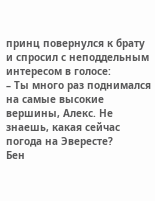принц повернулся к брату и спросил с неподдельным интересом в голосе:
– Ты много раз поднимался на самые высокие вершины, Алекс. Не знаешь, какая сейчас погода на Эвересте?
Бен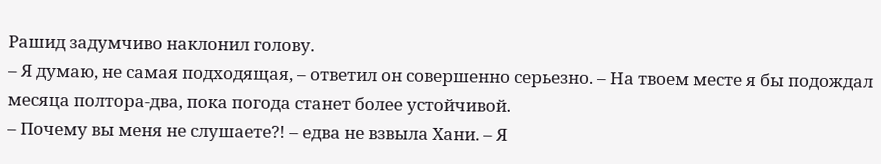Рашид задумчиво наклонил голову.
– Я думаю, не самая подходящая, – ответил он совершенно серьезно. – На твоем месте я бы подождал месяца полтора-два, пока погода станет более устойчивой.
– Почему вы меня не слушаете?! – едва не взвыла Хани. – Я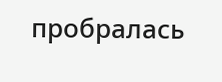пробралась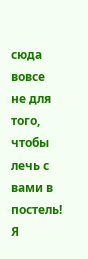сюда вовсе не для того, чтобы лечь с вами в постель! Я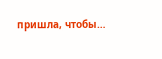пришла, чтобы…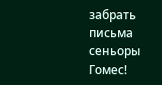забрать письма сеньоры Гомес!